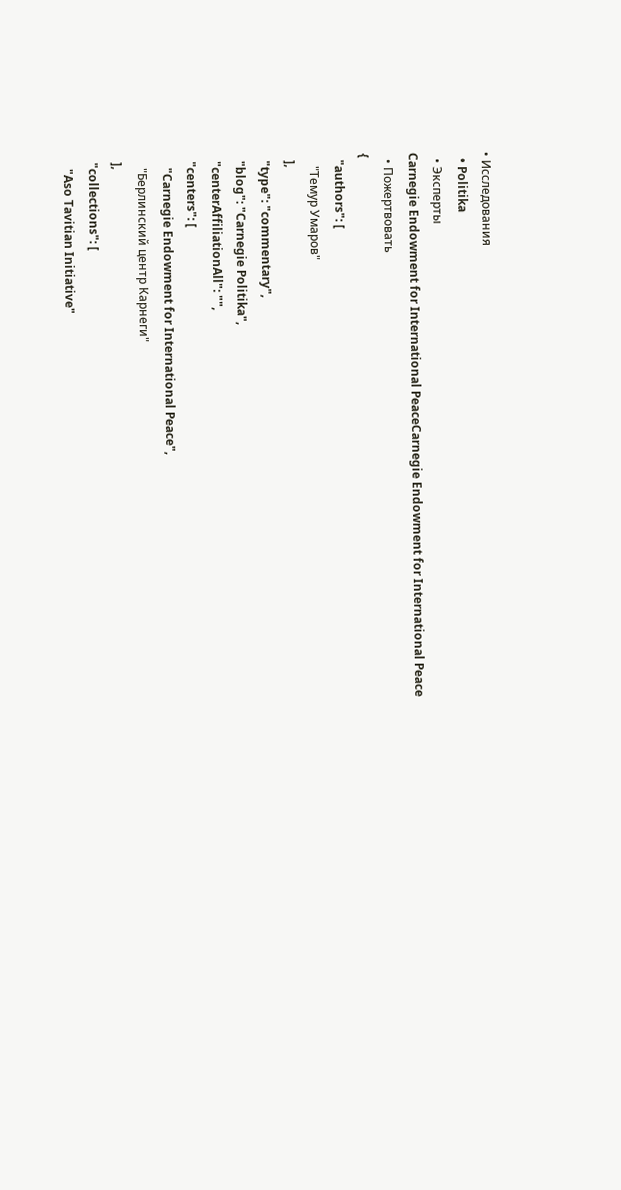• Исследования
  • Politika
  • Эксперты
Carnegie Endowment for International PeaceCarnegie Endowment for International Peace
  • Пожертвовать
{
  "authors": [
    "Темур Умаров"
  ],
  "type": "commentary",
  "blog": "Carnegie Politika",
  "centerAffiliationAll": "",
  "centers": [
    "Carnegie Endowment for International Peace",
    "Берлинский центр Карнеги"
  ],
  "collections": [
    "Aso Tavitian Initiative"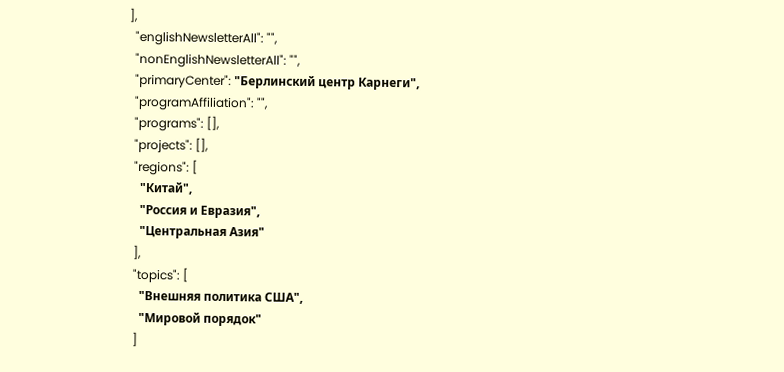],
  "englishNewsletterAll": "",
  "nonEnglishNewsletterAll": "",
  "primaryCenter": "Берлинский центр Карнеги",
  "programAffiliation": "",
  "programs": [],
  "projects": [],
  "regions": [
    "Китай",
    "Россия и Евразия",
    "Центральная Азия"
  ],
  "topics": [
    "Внешняя политика США",
    "Мировой порядок"
  ]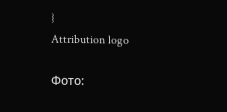}
Attribution logo

Фото: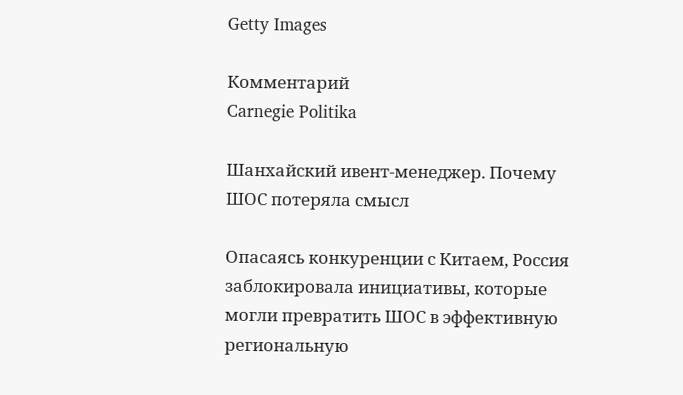Getty Images

Комментарий
Carnegie Politika

Шанхайский ивент-менеджер. Почему ШОС потеряла смысл

Опасаясь конкуренции с Китаем, Россия заблокировала инициативы, которые могли превратить ШОС в эффективную региональную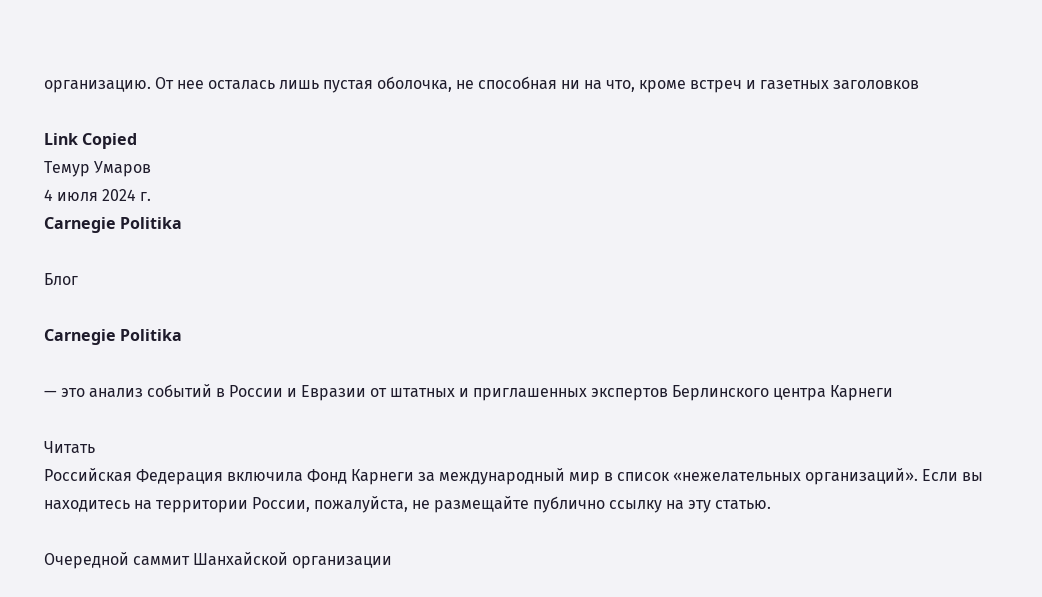организацию. От нее осталась лишь пустая оболочка, не способная ни на что, кроме встреч и газетных заголовков

Link Copied
Темур Умаров
4 июля 2024 г.
Carnegie Politika

Блог

Carnegie Politika

— это анализ событий в России и Евразии от штатных и приглашенных экспертов Берлинского центра Карнеги

Читать
Российская Федерация включила Фонд Карнеги за международный мир в список «нежелательных организаций». Если вы находитесь на территории России, пожалуйста, не размещайте публично ссылку на эту статью.

Очередной саммит Шанхайской организации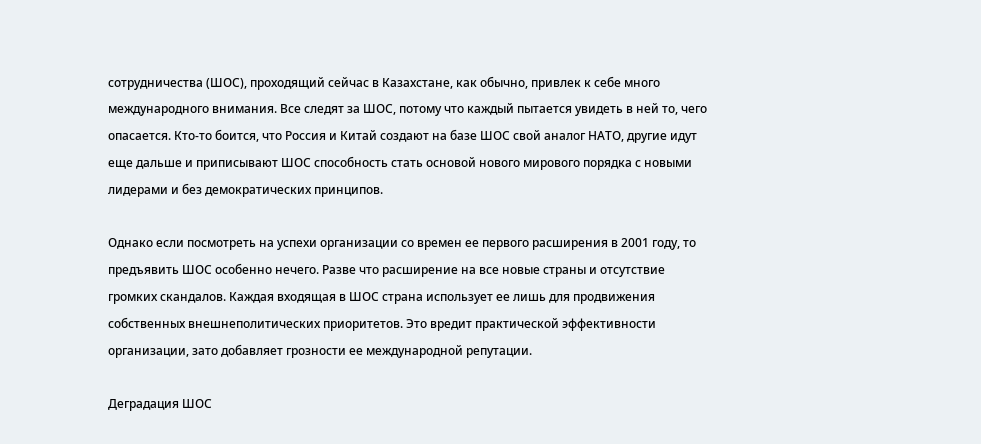сотрудничества (ШОС), проходящий сейчас в Казахстане, как обычно, привлек к себе много международного внимания. Все следят за ШОС, потому что каждый пытается увидеть в ней то, чего опасается. Кто-то боится, что Россия и Китай создают на базе ШОС свой аналог НАТО, другие идут еще дальше и приписывают ШОС способность стать основой нового мирового порядка с новыми лидерами и без демократических принципов.

Однако если посмотреть на успехи организации со времен ее первого расширения в 2001 году, то предъявить ШОС особенно нечего. Разве что расширение на все новые страны и отсутствие громких скандалов. Каждая входящая в ШОС страна использует ее лишь для продвижения собственных внешнеполитических приоритетов. Это вредит практической эффективности организации, зато добавляет грозности ее международной репутации.

Деградация ШОС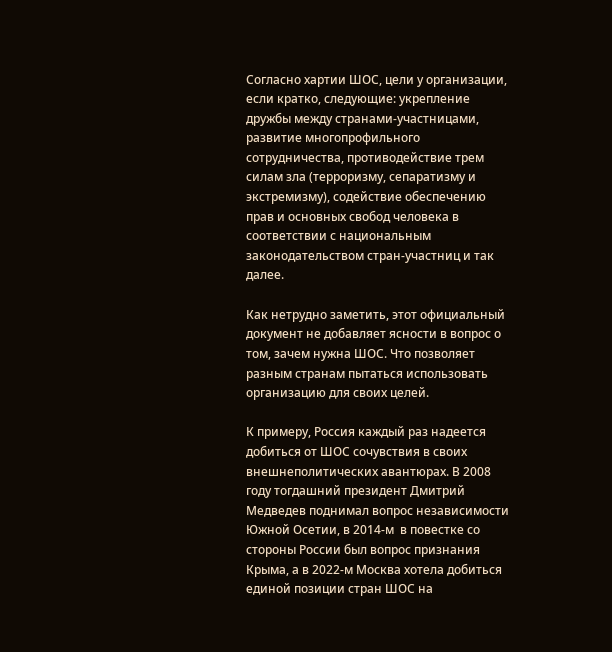Согласно хартии ШОС, цели у организации, если кратко, следующие: укрепление дружбы между странами-участницами, развитие многопрофильного сотрудничества, противодействие трем силам зла (терроризму, сепаратизму и экстремизму), содействие обеспечению прав и основных свобод человека в соответствии с национальным законодательством стран-участниц и так далее.

Как нетрудно заметить, этот официальный документ не добавляет ясности в вопрос о том, зачем нужна ШОС. Что позволяет разным странам пытаться использовать организацию для своих целей.

К примеру, Россия каждый раз надеется добиться от ШОС сочувствия в своих внешнеполитических авантюрах. В 2008 году тогдашний президент Дмитрий Медведев поднимал вопрос независимости Южной Осетии, в 2014-м  в повестке со стороны России был вопрос признания Крыма, а в 2022-м Москва хотела добиться единой позиции стран ШОС на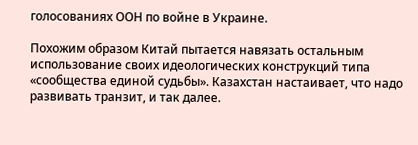голосованиях ООН по войне в Украине.

Похожим образом Китай пытается навязать остальным использование своих идеологических конструкций типа «сообщества единой судьбы». Казахстан настаивает, что надо развивать транзит, и так далее.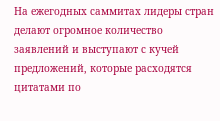На ежегодных саммитах лидеры стран делают огромное количество заявлений и выступают с кучей предложений, которые расходятся цитатами по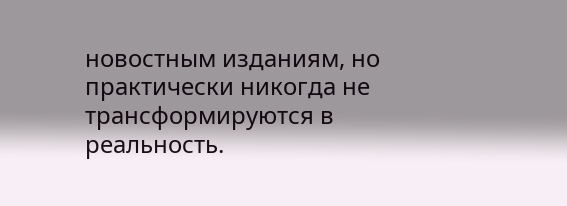новостным изданиям, но практически никогда не трансформируются в реальность.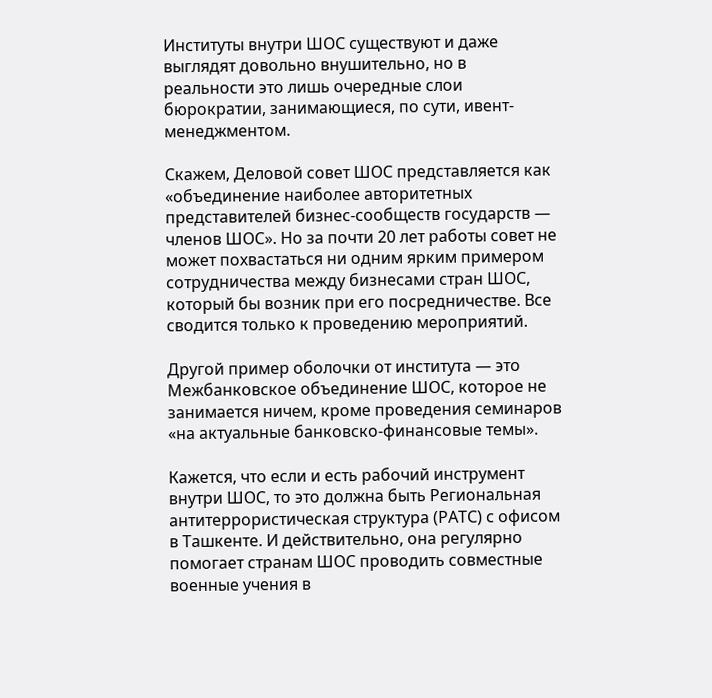Институты внутри ШОС существуют и даже выглядят довольно внушительно, но в реальности это лишь очередные слои бюрократии, занимающиеся, по сути, ивент-менеджментом.

Скажем, Деловой совет ШОС представляется как «объединение наиболее авторитетных представителей бизнес-сообществ государств — членов ШОС». Но за почти 20 лет работы совет не может похвастаться ни одним ярким примером сотрудничества между бизнесами стран ШОС, который бы возник при его посредничестве. Все сводится только к проведению мероприятий.

Другой пример оболочки от института — это Межбанковское объединение ШОС, которое не занимается ничем, кроме проведения семинаров «на актуальные банковско-финансовые темы».

Кажется, что если и есть рабочий инструмент внутри ШОС, то это должна быть Региональная антитеррористическая структура (РАТС) с офисом в Ташкенте. И действительно, она регулярно помогает странам ШОС проводить совместные военные учения в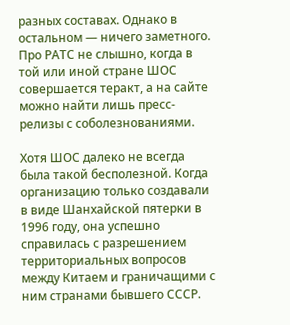разных составах. Однако в остальном — ничего заметного. Про РАТС не слышно, когда в той или иной стране ШОС совершается теракт, а на сайте можно найти лишь пресс-релизы с соболезнованиями.

Хотя ШОС далеко не всегда была такой бесполезной. Когда организацию только создавали в виде Шанхайской пятерки в 1996 году, она успешно справилась с разрешением территориальных вопросов между Китаем и граничащими с ним странами бывшего СССР.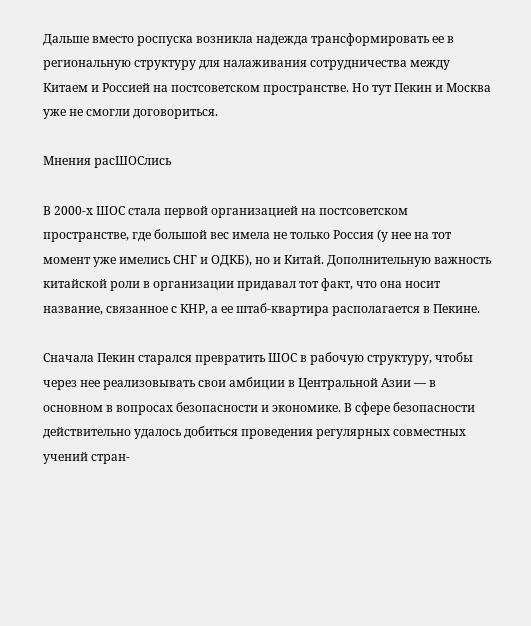Дальше вместо роспуска возникла надежда трансформировать ее в региональную структуру для налаживания сотрудничества между Китаем и Россией на постсоветском пространстве. Но тут Пекин и Москва уже не смогли договориться.

Мнения расШОСлись

В 2000-х ШОС стала первой организацией на постсоветском пространстве, где большой вес имела не только Россия (у нее на тот момент уже имелись СНГ и ОДКБ), но и Китай. Дополнительную важность китайской роли в организации придавал тот факт, что она носит название, связанное с КНР, а ее штаб-квартира располагается в Пекине.

Сначала Пекин старался превратить ШОС в рабочую структуру, чтобы через нее реализовывать свои амбиции в Центральной Азии — в основном в вопросах безопасности и экономике. В сфере безопасности действительно удалось добиться проведения регулярных совместных учений стран-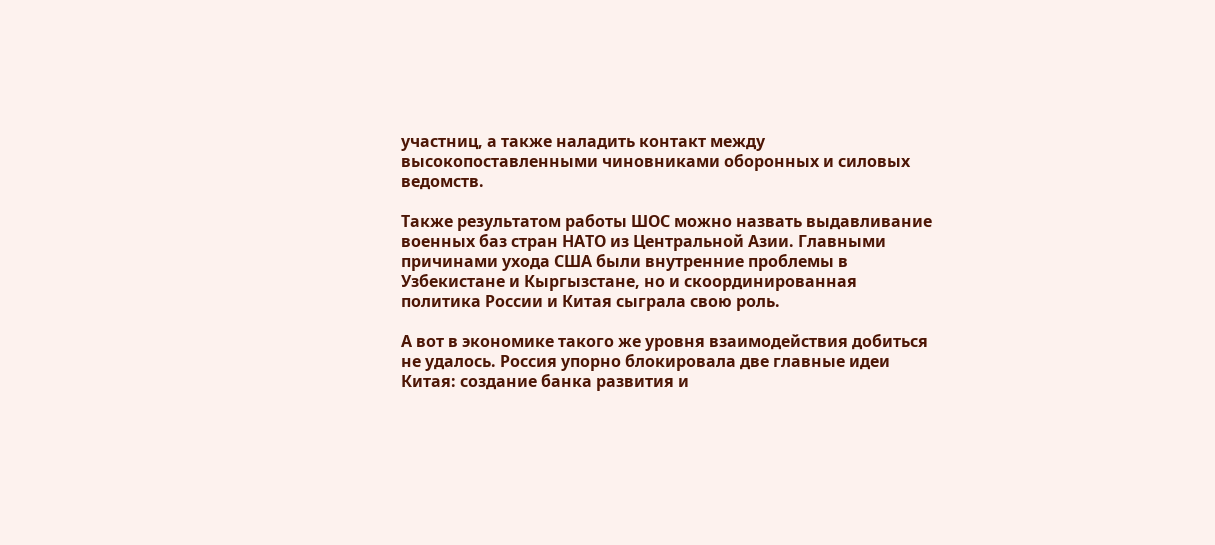участниц, а также наладить контакт между высокопоставленными чиновниками оборонных и силовых ведомств.

Также результатом работы ШОС можно назвать выдавливание военных баз стран НАТО из Центральной Азии. Главными причинами ухода США были внутренние проблемы в Узбекистане и Кыргызстане, но и скоординированная политика России и Китая сыграла свою роль.

А вот в экономике такого же уровня взаимодействия добиться не удалось. Россия упорно блокировала две главные идеи Китая: создание банка развития и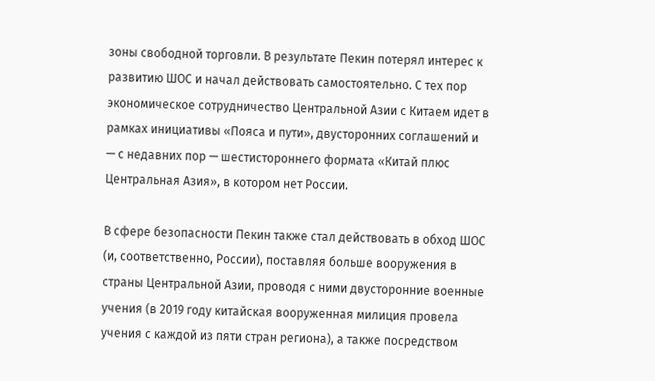зоны свободной торговли. В результате Пекин потерял интерес к развитию ШОС и начал действовать самостоятельно. С тех пор экономическое сотрудничество Центральной Азии с Китаем идет в рамках инициативы «Пояса и пути», двусторонних соглашений и — с недавних пор — шестистороннего формата «Китай плюс Центральная Азия», в котором нет России.

В сфере безопасности Пекин также стал действовать в обход ШОС (и, соответственно, России), поставляя больше вооружения в страны Центральной Азии, проводя с ними двусторонние военные учения (в 2019 году китайская вооруженная милиция провела учения с каждой из пяти стран региона), а также посредством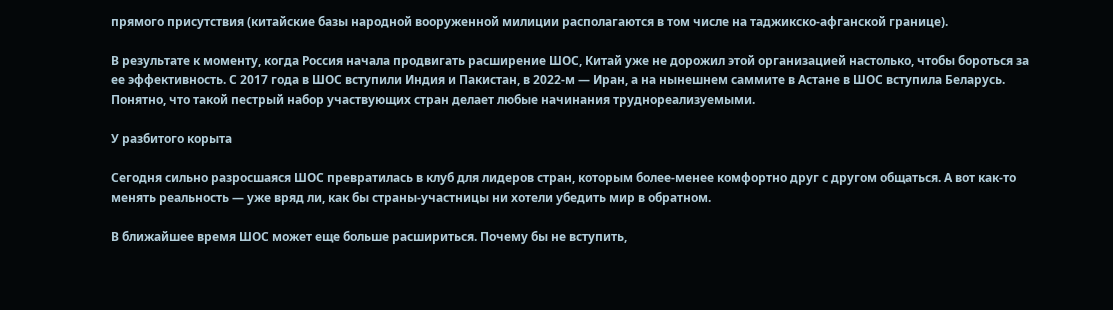прямого присутствия (китайские базы народной вооруженной милиции располагаются в том числе на таджикско-афганской границе).

В результате к моменту, когда Россия начала продвигать расширение ШОС, Китай уже не дорожил этой организацией настолько, чтобы бороться за ее эффективность. С 2017 года в ШОС вступили Индия и Пакистан, в 2022-м — Иран, а на нынешнем саммите в Астане в ШОС вступила Беларусь. Понятно, что такой пестрый набор участвующих стран делает любые начинания труднореализуемыми.

У разбитого корыта

Сегодня сильно разросшаяся ШОС превратилась в клуб для лидеров стран, которым более-менее комфортно друг с другом общаться. А вот как-то менять реальность — уже вряд ли, как бы страны-участницы ни хотели убедить мир в обратном.

В ближайшее время ШОС может еще больше расшириться. Почему бы не вступить,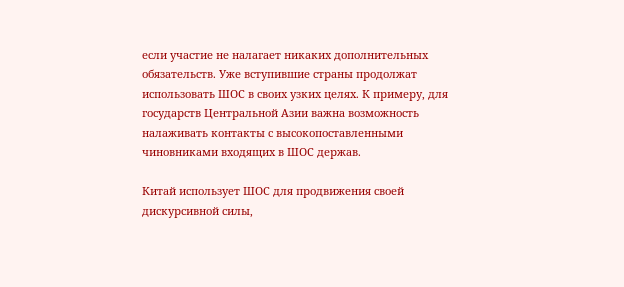если участие не налагает никаких дополнительных обязательств. Уже вступившие страны продолжат использовать ШОС в своих узких целях. К примеру, для государств Центральной Азии важна возможность налаживать контакты с высокопоставленными чиновниками входящих в ШОС держав.

Китай использует ШОС для продвижения своей дискурсивной силы,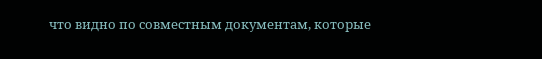что видно по совместным документам, которые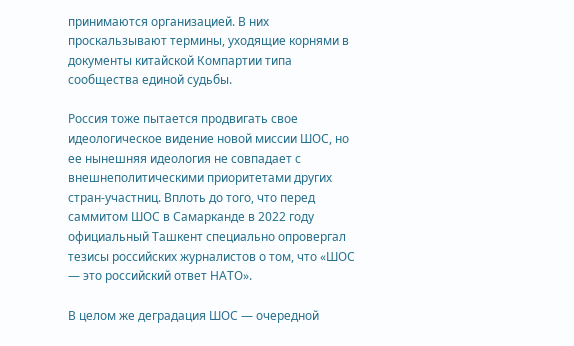принимаются организацией. В них проскальзывают термины, уходящие корнями в документы китайской Компартии типа сообщества единой судьбы.

Россия тоже пытается продвигать свое идеологическое видение новой миссии ШОС, но ее нынешняя идеология не совпадает с внешнеполитическими приоритетами других стран-участниц. Вплоть до того, что перед саммитом ШОС в Самарканде в 2022 году официальный Ташкент специально опровергал тезисы российских журналистов о том, что «ШОС — это российский ответ НАТО».

В целом же деградация ШОС — очередной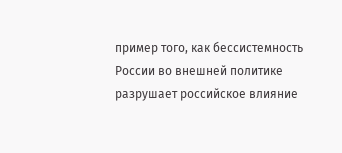пример того, как бессистемность России во внешней политике разрушает российское влияние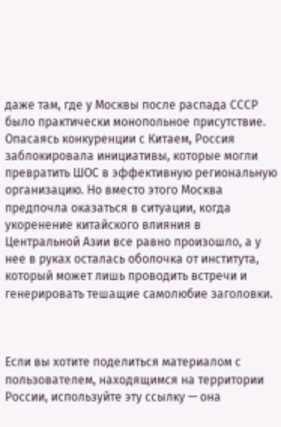даже там, где у Москвы после распада СССР было практически монопольное присутствие. Опасаясь конкуренции с Китаем, Россия заблокировала инициативы, которые могли превратить ШОС в эффективную региональную организацию. Но вместо этого Москва предпочла оказаться в ситуации, когда укоренение китайского влияния в Центральной Азии все равно произошло, а у нее в руках осталась оболочка от института, который может лишь проводить встречи и генерировать тешащие самолюбие заголовки.



Если вы хотите поделиться материалом с пользователем, находящимся на территории России, используйте эту ссылку — она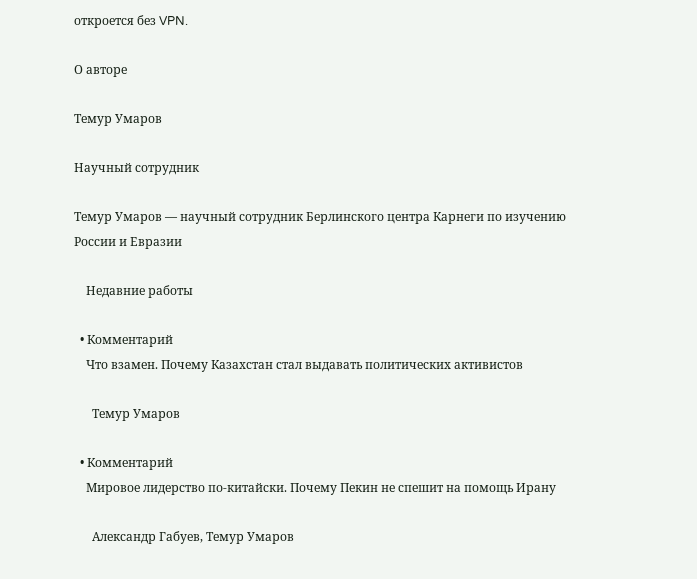откроется без VPN.

О авторе

Темур Умаров

Научный сотрудник

Темур Умаров — научный сотрудник Берлинского центра Карнеги по изучению России и Евразии

    Недавние работы

  • Комментарий
    Что взамен. Почему Казахстан стал выдавать политических активистов

      Темур Умаров

  • Комментарий
    Мировое лидерство по-китайски. Почему Пекин не спешит на помощь Ирану

      Александр Габуев, Темур Умаров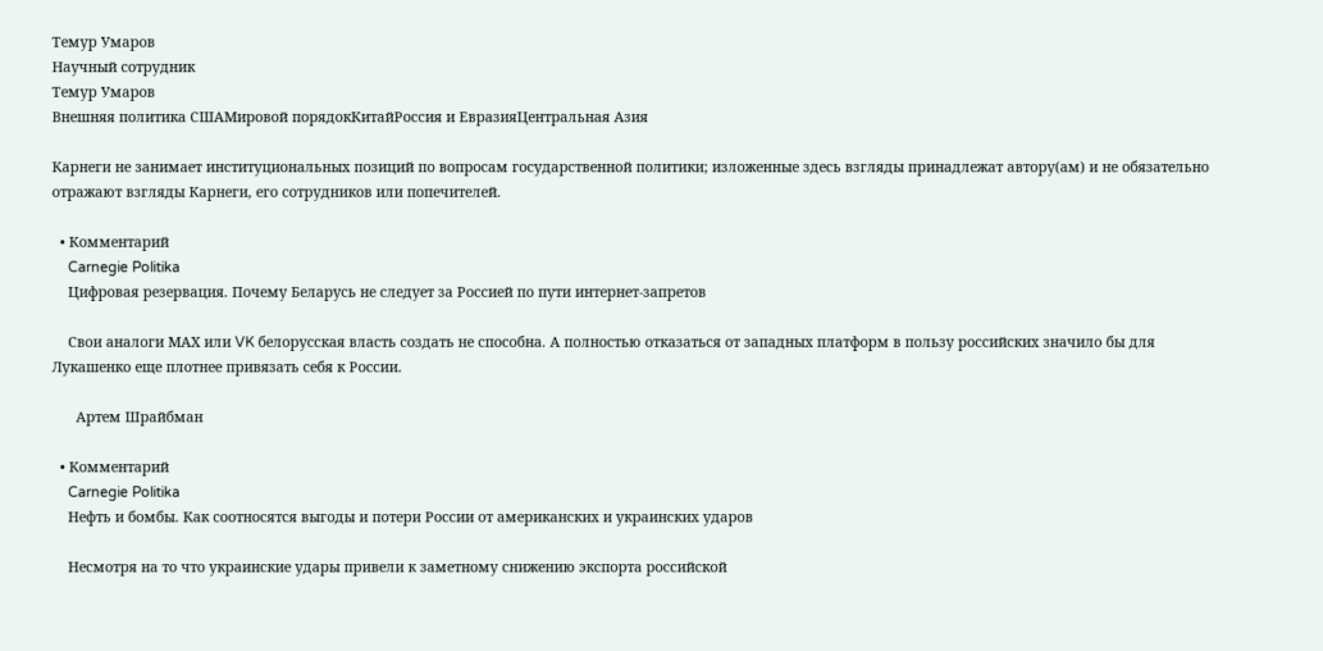Темур Умаров
Научный сотрудник
Темур Умаров
Внешняя политика СШАМировой порядокКитайРоссия и ЕвразияЦентральная Азия

Карнеги не занимает институциональных позиций по вопросам государственной политики; изложенные здесь взгляды принадлежат автору(ам) и не обязательно отражают взгляды Карнеги, его сотрудников или попечителей.

  • Комментарий
    Carnegie Politika
    Цифровая резервация. Почему Беларусь не следует за Россией по пути интернет-запретов

    Свои аналоги МАХ или VK белорусская власть создать не способна. А полностью отказаться от западных платформ в пользу российских значило бы для Лукашенко еще плотнее привязать себя к России.

      Артем Шрайбман

  • Комментарий
    Carnegie Politika
    Нефть и бомбы. Как соотносятся выгоды и потери России от американских и украинских ударов

    Несмотря на то что украинские удары привели к заметному снижению экспорта российской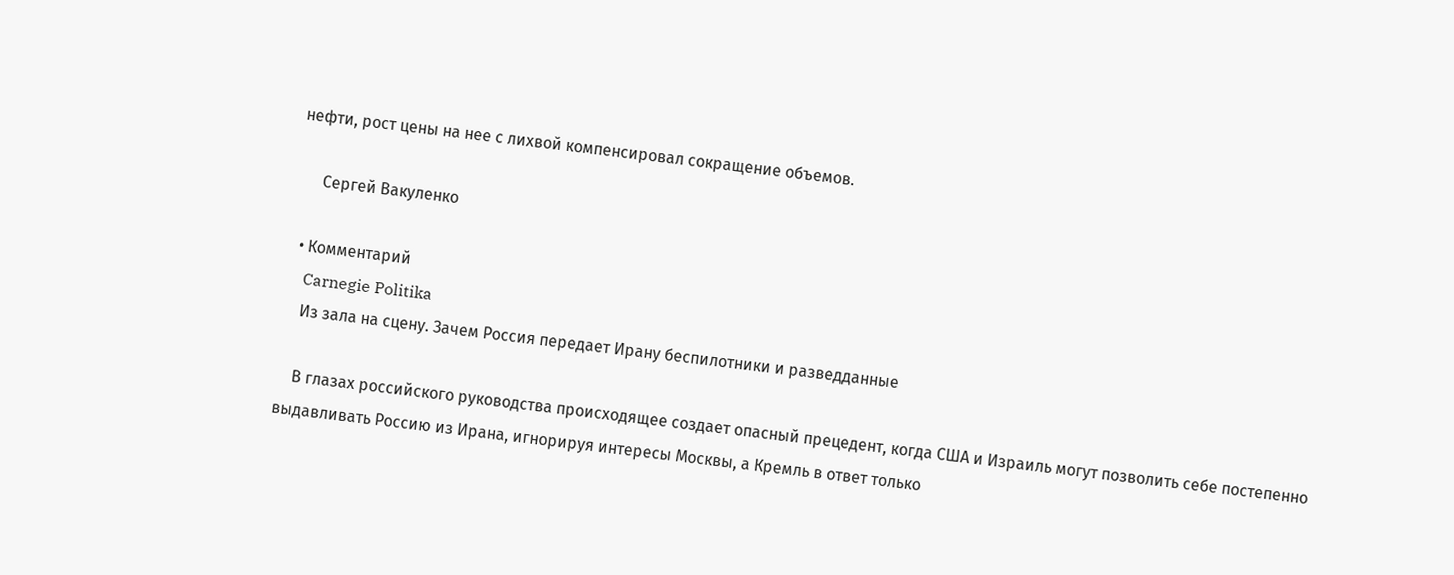нефти, рост цены на нее с лихвой компенсировал сокращение объемов.

      Сергей Вакуленко

  • Комментарий
    Carnegie Politika
    Из зала на сцену. Зачем Россия передает Ирану беспилотники и разведданные

    В глазах российского руководства происходящее создает опасный прецедент, когда США и Израиль могут позволить себе постепенно выдавливать Россию из Ирана, игнорируя интересы Москвы, а Кремль в ответ только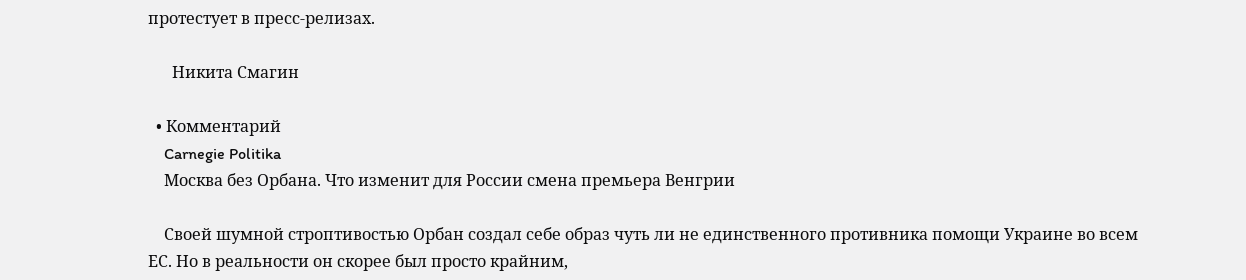протестует в пресс-релизах.

      Никита Смагин

  • Комментарий
    Carnegie Politika
    Москва без Орбана. Что изменит для России смена премьера Венгрии

    Своей шумной строптивостью Орбан создал себе образ чуть ли не единственного противника помощи Украине во всем ЕС. Но в реальности он скорее был просто крайним,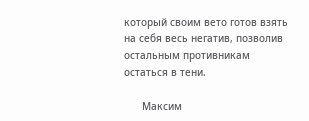который своим вето готов взять на себя весь негатив, позволив остальным противникам остаться в тени.

      Максим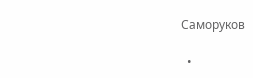Саморуков

  •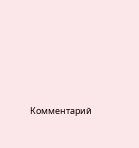Комментарий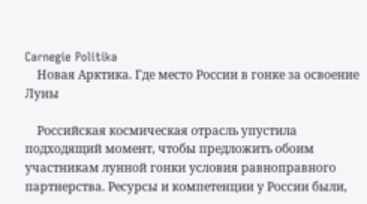Carnegie Politika
    Новая Арктика. Где место России в гонке за освоение Луны

    Российская космическая отрасль упустила подходящий момент, чтобы предложить обоим участникам лунной гонки условия равноправного партнерства. Ресурсы и компетенции у России были,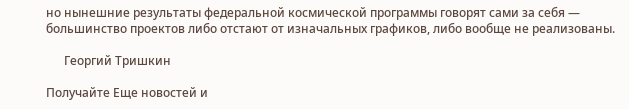но нынешние результаты федеральной космической программы говорят сами за себя — большинство проектов либо отстают от изначальных графиков, либо вообще не реализованы.

      Георгий Тришкин

Получайте Еще новостей и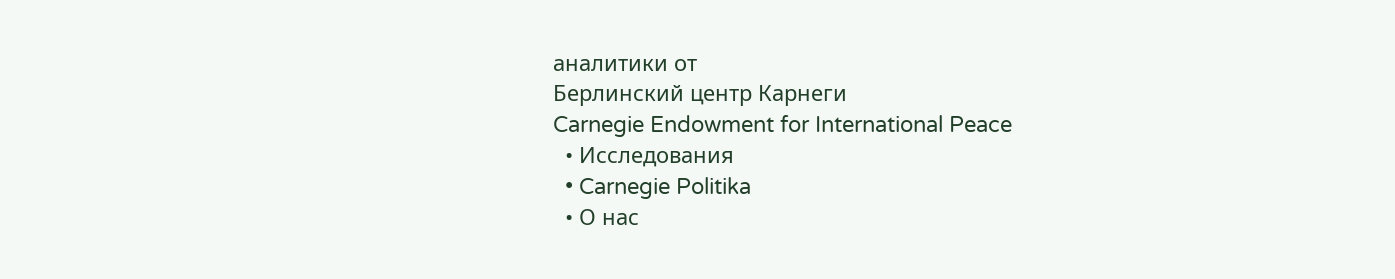аналитики от
Берлинский центр Карнеги
Carnegie Endowment for International Peace
  • Исследования
  • Carnegie Politika
  • О нас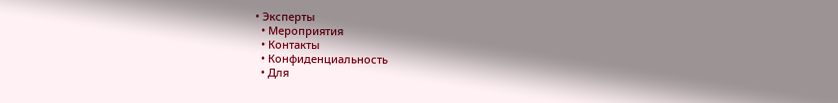• Эксперты
  • Мероприятия
  • Контакты
  • Конфиденциальность
  • Для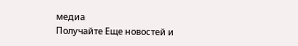медиа
Получайте Еще новостей и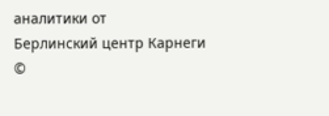аналитики от
Берлинский центр Карнеги
©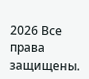2026 Все права защищены.